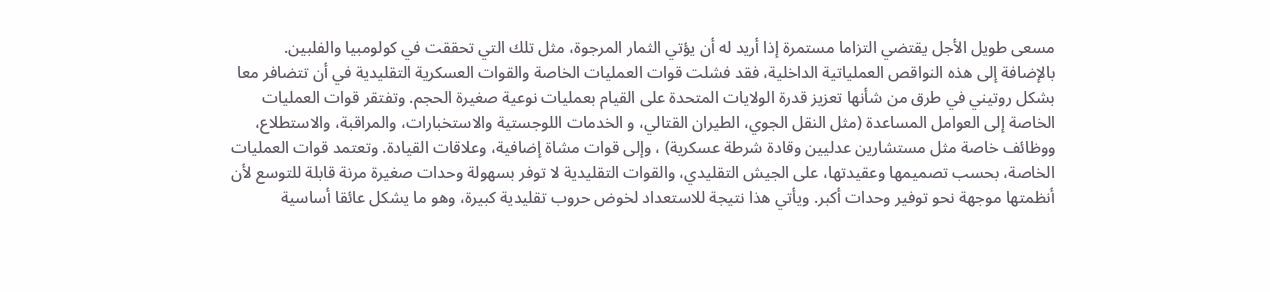مسعى طويل الأجل يقتضي التزاما مستمرة إذا أريد له أن يؤتي الثمار المرجوة، مثل تلك التي تحققت في كولومبيا والفلبين.
بالإضافة إلى هذه النواقص العملياتية الداخلية، فقد فشلت قوات العمليات الخاصة والقوات العسكرية التقليدية في أن تتضافر معا بشكل روتيني في طرق من شأنها تعزيز قدرة الولايات المتحدة على القيام بعمليات نوعية صغيرة الحجم. وتفتقر قوات العمليات الخاصة إلى العوامل المساعدة (مثل النقل الجوي، الطيران القتالي، و الخدمات اللوجستية والاستخبارات، والمراقبة، والاستطلاع، ووظائف خاصة مثل مستشارين عدليين وقادة شرطة عسكرية) ، وإلى قوات مشاة إضافية، وعلاقات القيادة. وتعتمد قوات العمليات الخاصة، بحسب تصميمها وعقيدتها، على الجيش التقليدي، والقوات التقليدية لا توفر بسهولة وحدات صغيرة مرنة قابلة للتوسع لأن أنظمتها موجهة نحو توفير وحدات أكبر. ويأتي هذا نتيجة للاستعداد لخوض حروب تقليدية كبيرة، وهو ما يشكل عائقا أساسية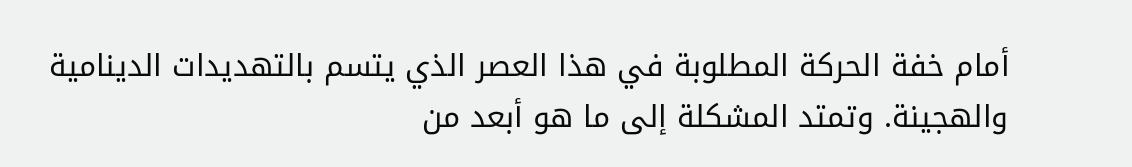أمام خفة الحركة المطلوبة في هذا العصر الذي يتسم بالتهديدات الدينامية والهجينة. وتمتد المشكلة إلى ما هو أبعد من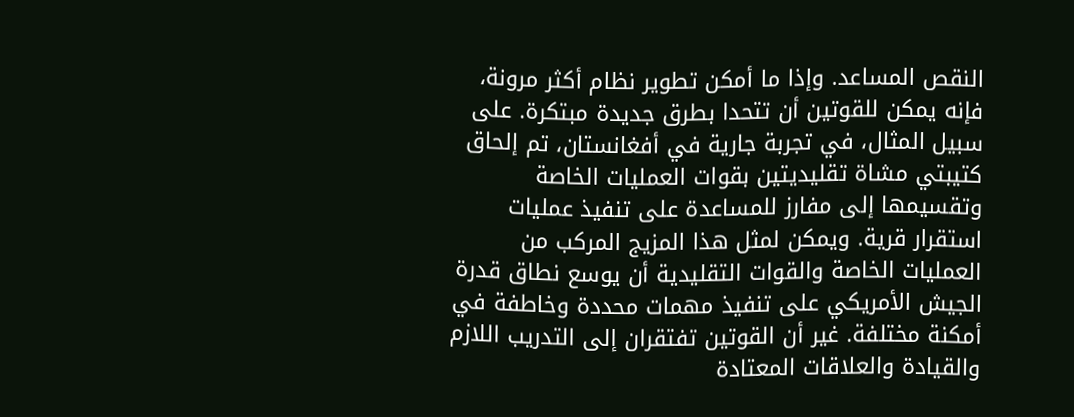النقص المساعد. وإذا ما أمكن تطوير نظام أكثر مرونة، فإنه يمكن للقوتين أن تتحدا بطرق جديدة مبتكرة. على سبيل المثال، في تجربة جارية في أفغانستان، تم إلحاق کتيبتي مشاة تقليديتين بقوات العمليات الخاصة وتقسيمها إلى مفارز للمساعدة على تنفيذ عمليات استقرار قرية. ويمكن لمثل هذا المزيج المركب من العمليات الخاصة والقوات التقليدية أن يوسع نطاق قدرة الجيش الأمريكي على تنفيذ مهمات محددة وخاطفة في أمكنة مختلفة. غير أن القوتين تفتقران إلى التدريب اللازم والقيادة والعلاقات المعتادة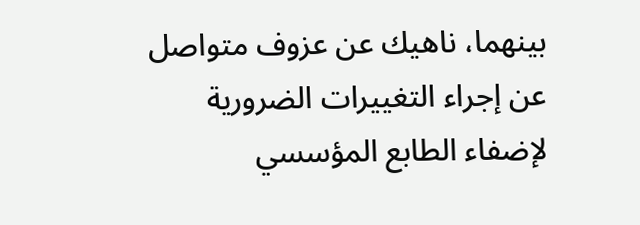بينهما، ناهيك عن عزوف متواصل عن إجراء التغييرات الضرورية لإضفاء الطابع المؤسسي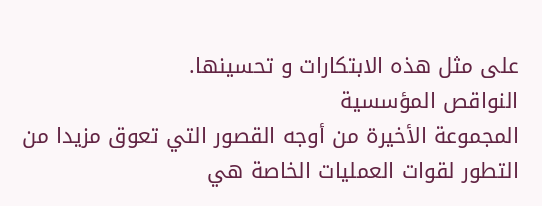على مثل هذه الابتكارات و تحسينها.
النواقص المؤسسية
المجموعة الأخيرة من أوجه القصور التي تعوق مزيدا من التطور لقوات العمليات الخاصة هي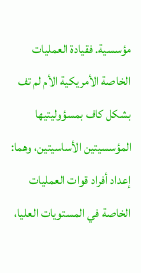مؤسسية. فقيادة العمليات الخاصة الأمريكية الأم لم تف بشكل كاف بمسؤوليتيها المؤسسيتين الأساسيتين، وهما: إعداد أفراد قوات العمليات الخاصة في المستويات العليا،